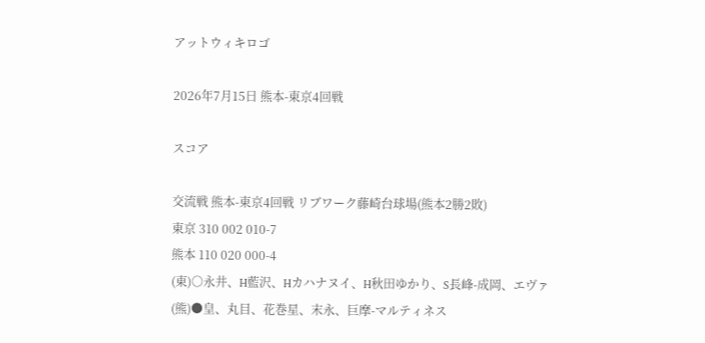アットウィキロゴ

2026年7月15日 熊本-東京4回戦

スコア

交流戦 熊本-東京4回戦 リブワーク藤崎台球場(熊本2勝2敗)
東京 310 002 010-7
熊本 110 020 000-4
(東)○永井、H藍沢、Hカハナヌイ、H秋田ゆかり、S長峰-成岡、エヴァ
(熊)●皇、丸目、花巻星、末永、巨摩-マルティネス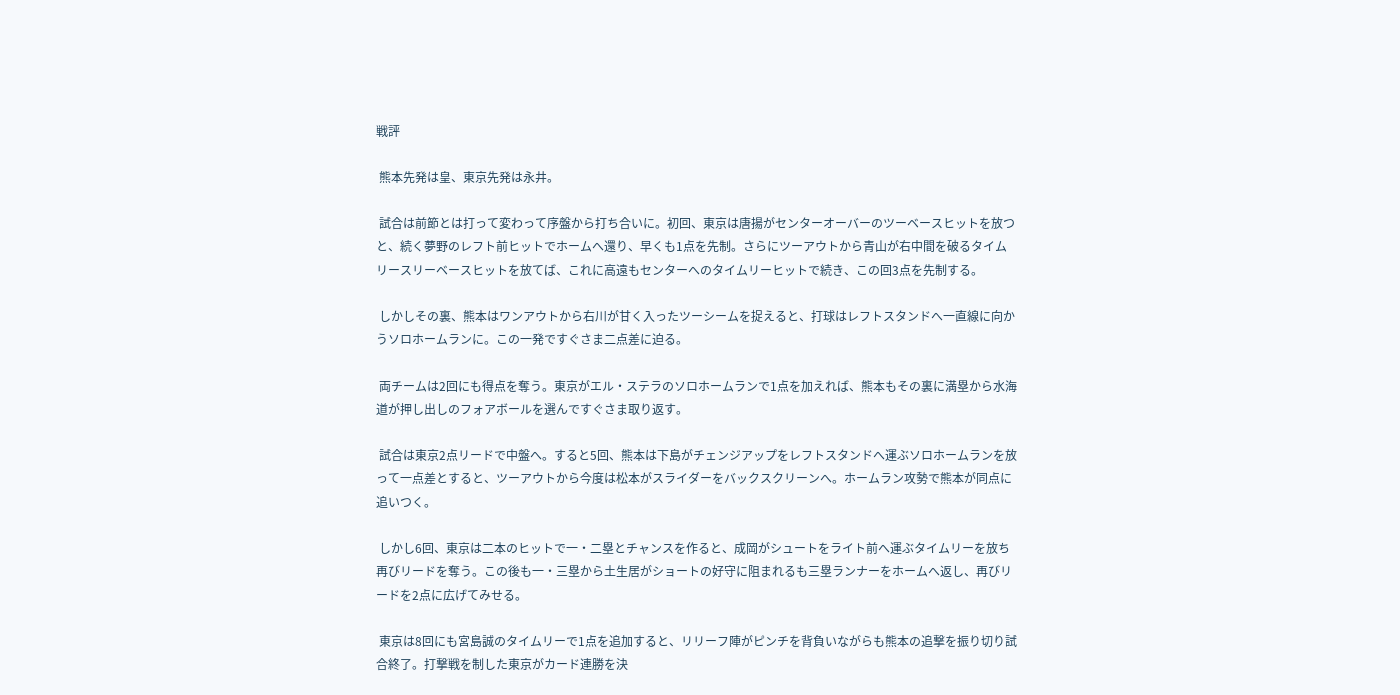戦評

 熊本先発は皇、東京先発は永井。

 試合は前節とは打って変わって序盤から打ち合いに。初回、東京は唐揚がセンターオーバーのツーベースヒットを放つと、続く夢野のレフト前ヒットでホームへ還り、早くも1点を先制。さらにツーアウトから青山が右中間を破るタイムリースリーベースヒットを放てば、これに高遠もセンターへのタイムリーヒットで続き、この回3点を先制する。

 しかしその裏、熊本はワンアウトから右川が甘く入ったツーシームを捉えると、打球はレフトスタンドへ一直線に向かうソロホームランに。この一発ですぐさま二点差に迫る。

 両チームは2回にも得点を奪う。東京がエル・ステラのソロホームランで1点を加えれば、熊本もその裏に満塁から水海道が押し出しのフォアボールを選んですぐさま取り返す。

 試合は東京2点リードで中盤へ。すると5回、熊本は下島がチェンジアップをレフトスタンドへ運ぶソロホームランを放って一点差とすると、ツーアウトから今度は松本がスライダーをバックスクリーンへ。ホームラン攻勢で熊本が同点に追いつく。

 しかし6回、東京は二本のヒットで一・二塁とチャンスを作ると、成岡がシュートをライト前へ運ぶタイムリーを放ち再びリードを奪う。この後も一・三塁から土生居がショートの好守に阻まれるも三塁ランナーをホームへ返し、再びリードを2点に広げてみせる。

 東京は8回にも宮島誠のタイムリーで1点を追加すると、リリーフ陣がピンチを背負いながらも熊本の追撃を振り切り試合終了。打撃戦を制した東京がカード連勝を決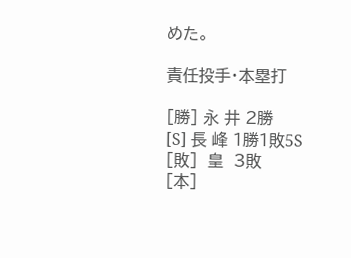めた。

責任投手・本塁打

[勝] 永 井 2勝
[S] 長 峰 1勝1敗5S
[敗]  皇  3敗
[本]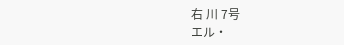右 川 7号
エル・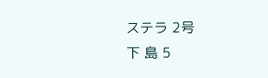ステラ 2号
下 島 5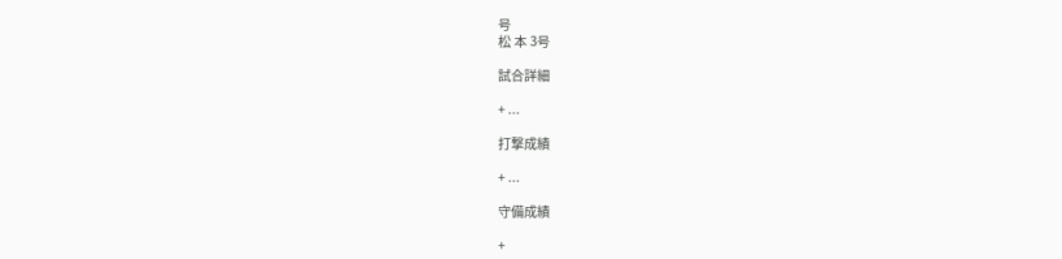号
松 本 3号

試合詳細

+ ...

打撃成績

+ ...

守備成績

+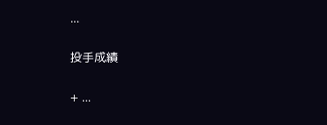...

投手成績

+ ...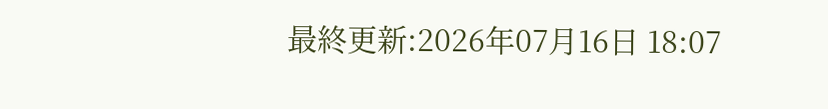最終更新:2026年07月16日 18:07